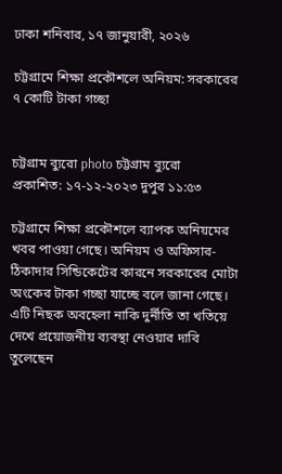ঢাকা শনিবার, ১৭ জানুয়ারী, ২০২৬

চট্টগ্রামে শিক্ষা প্রকৌশলে অনিয়ম: সরকারের ৭ কোটি টাকা গচ্ছা


চট্টগ্রাম ব্যুরো photo চট্টগ্রাম ব্যুরো
প্রকাশিত: ১৭-১২-২০২৩ দুপুর ১১:৫৩

চট্টগ্রামে শিক্ষা প্রকৌশলে ব্যাপক অনিয়মের খবর পাওয়া গেছে। অনিয়ম ও অফিসার-ঠিকাদার সিন্ডিকেটের কারনে সরকারের মোটা অংকের টাকা গচ্ছা যাচ্ছে বলে জানা গেছে। এটি নিছক অবহেলা নাকি দুর্নীতি তা খতিয়ে দেখে প্রয়োজনীয় ব্যবস্থা নেওয়ার দাবি তুলেছেন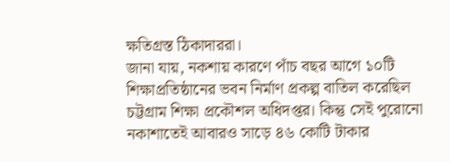ক্ষতিগ্রস্ত ঠিকাদাররা।
জানা যায়, নকশায় কারণে পাঁচ বছর আগে ১০টি শিক্ষাপ্রতিষ্ঠানের ভবন নির্মাণ প্রকল্প বাতিল করেছিল চট্টগ্রাম শিক্ষা প্রকৌশল অধিদপ্তর। কিন্তু সেই পুরোনো নকাশাতেই আবারও সাড়ে ৪৬ কোটি টাকার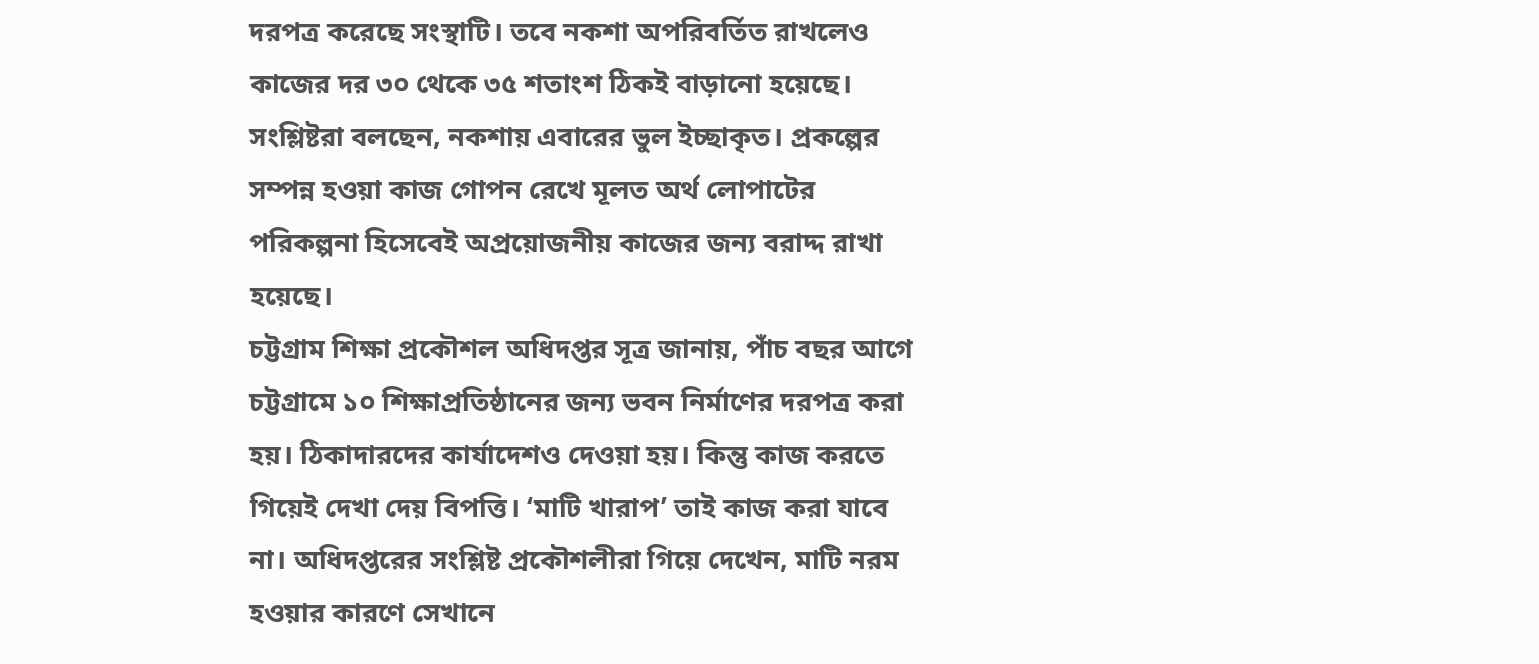দরপত্র করেছে সংস্থাটি। তবে নকশা অপরিবর্তিত রাখলেও কাজের দর ৩০ থেকে ৩৫ শতাংশ ঠিকই বাড়ানো হয়েছে।
সংশ্লিষ্টরা বলছেন, নকশায় এবারের ভুল ইচ্ছাকৃত। প্রকল্পের সম্পন্ন হওয়া কাজ গোপন রেখে মূলত অর্থ লোপাটের পরিকল্পনা হিসেবেই অপ্রয়োজনীয় কাজের জন্য বরাদ্দ রাখা হয়েছে।
চট্টগ্রাম শিক্ষা প্রকৌশল অধিদপ্তর সূত্র জানায়, পাঁচ বছর আগে চট্টগ্রামে ১০ শিক্ষাপ্রতিষ্ঠানের জন্য ভবন নির্মাণের দরপত্র করা হয়। ঠিকাদারদের কার্যাদেশও দেওয়া হয়। কিন্তু কাজ করতে গিয়েই দেখা দেয় বিপত্তি। ‘মাটি খারাপ’ তাই কাজ করা যাবে না। অধিদপ্তরের সংশ্লিষ্ট প্রকৌশলীরা গিয়ে দেখেন, মাটি নরম হওয়ার কারণে সেখানে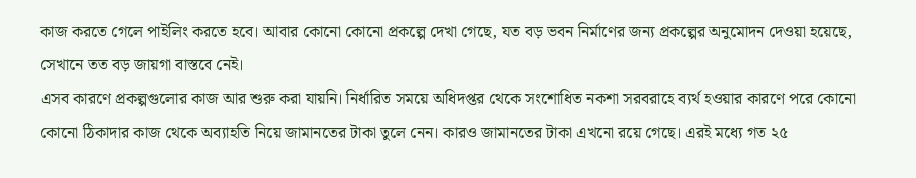কাজ করতে গেলে পাইলিং করতে হবে। আবার কোনো কোনো প্রকল্পে দেখা গেছে, যত বড় ভবন নির্মাণের জন্য প্রকল্পের অনুমোদন দেওয়া হয়েছে, সেখানে তত বড় জায়গা বাস্তবে নেই।
এসব কারণে প্রকল্পগুলোর কাজ আর শুরু করা যায়নি। নির্ধারিত সময়ে অধিদপ্তর থেকে সংশোধিত নকশা সরবরাহে ব্যর্থ হওয়ার কারণে পরে কোনো কোনো ঠিকাদার কাজ থেকে অব্যাহতি নিয়ে জামানতের টাকা তুলে নেন। কারও জামানতের টাকা এখনো রয়ে গেছে। এরই মধ্যে গত ২৫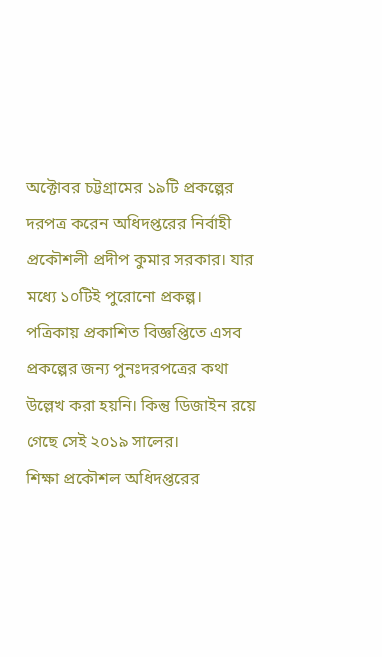অক্টোবর চট্টগ্রামের ১৯টি প্রকল্পের দরপত্র করেন অধিদপ্তরের নির্বাহী প্রকৌশলী প্রদীপ কুমার সরকার। যার মধ্যে ১০টিই পুরোনো প্রকল্প। পত্রিকায় প্রকাশিত বিজ্ঞপ্তিতে এসব প্রকল্পের জন্য পুনঃদরপত্রের কথা উল্লেখ করা হয়নি। কিন্তু ডিজাইন রয়ে গেছে সেই ২০১৯ সালের।
শিক্ষা প্রকৌশল অধিদপ্তরের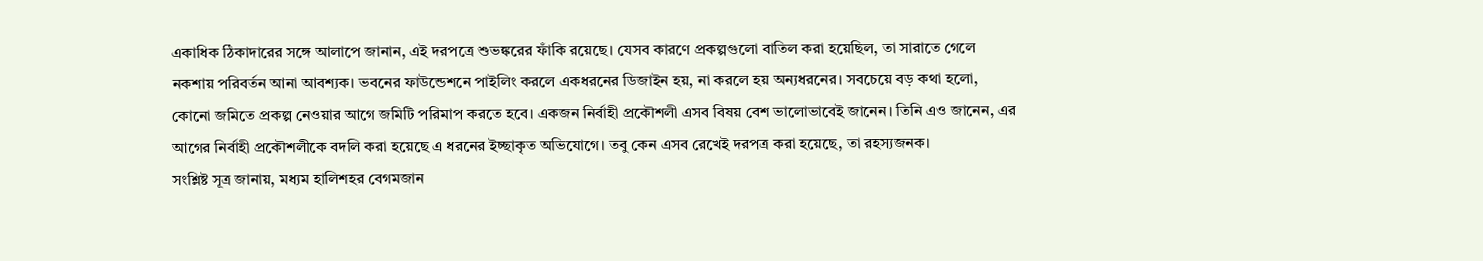একাধিক ঠিকাদারের সঙ্গে আলাপে জানান, এই দরপত্রে শুভঙ্করের ফাঁকি রয়েছে। যেসব কারণে প্রকল্পগুলো বাতিল করা হয়েছিল, তা সারাতে গেলে নকশায় পরিবর্তন আনা আবশ্যক। ভবনের ফাউন্ডেশনে পাইলিং করলে একধরনের ডিজাইন হয়, না করলে হয় অন্যধরনের। সবচেয়ে বড় কথা হলো, কোনো জমিতে প্রকল্প নেওয়ার আগে জমিটি পরিমাপ করতে হবে। একজন নির্বাহী প্রকৌশলী এসব বিষয় বেশ ভালোভাবেই জানেন। তিনি এও জানেন, এর আগের নির্বাহী প্রকৌশলীকে বদলি করা হয়েছে এ ধরনের ইচ্ছাকৃত অভিযোগে। তবু কেন এসব রেখেই দরপত্র করা হয়েছে, তা রহস্যজনক।
সংশ্লিষ্ট সূত্র জানায়, মধ্যম হালিশহর বেগমজান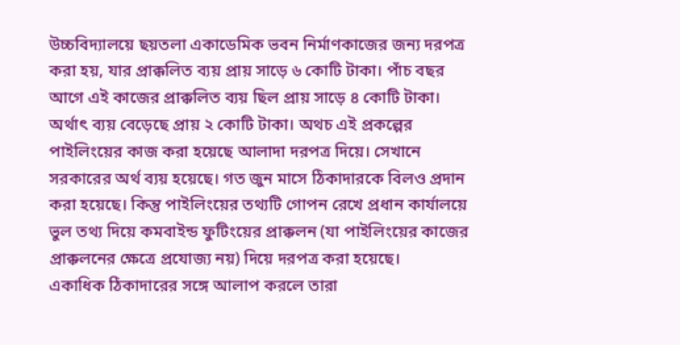উচ্চবিদ্যালয়ে ছয়তলা একাডেমিক ভবন নির্মাণকাজের জন্য দরপত্র করা হয়, যার প্রাক্কলিত ব্যয় প্রায় সাড়ে ৬ কোটি টাকা। পাঁচ বছর আগে এই কাজের প্রাক্কলিত ব্যয় ছিল প্রায় সাড়ে ৪ কোটি টাকা। অর্থাৎ ব্যয় বেড়েছে প্রায় ২ কোটি টাকা। অথচ এই প্রকল্পের পাইলিংয়ের কাজ করা হয়েছে আলাদা দরপত্র দিয়ে। সেখানে সরকারের অর্থ ব্যয় হয়েছে। গত জুন মাসে ঠিকাদারকে বিলও প্রদান করা হয়েছে। কিন্তু পাইলিংয়ের তথ্যটি গোপন রেখে প্রধান কার্যালয়ে ভুল তথ্য দিয়ে কমবাইন্ড ফুটিংয়ের প্রাক্কলন (যা পাইলিংয়ের কাজের প্রাক্কলনের ক্ষেত্রে প্রযোজ্য নয়) দিয়ে দরপত্র করা হয়েছে।
একাধিক ঠিকাদারের সঙ্গে আলাপ করলে তারা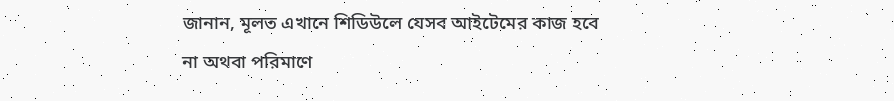জানান, মূলত এখানে শিডিউলে যেসব আইটেমের কাজ হবে না অথবা পরিমাণে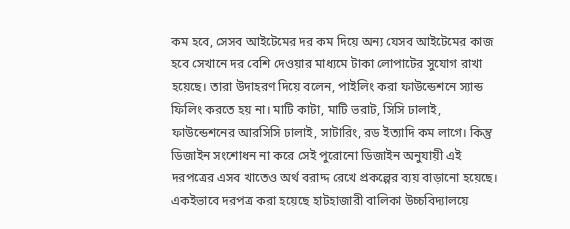কম হবে, সেসব আইটেমের দর কম দিয়ে অন্য যেসব আইটেমের কাজ হবে সেখানে দর বেশি দেওয়ার মাধ্যমে টাকা লোপাটের সুযোগ রাখা হয়েছে। তারা উদাহরণ দিয়ে বলেন, পাইলিং করা ফাউন্ডেশনে স্যান্ড ফিলিং করতে হয় না। মাটি কাটা, মাটি ভরাট, সিসি ঢালাই, ফাউন্ডেশনের আরসিসি ঢালাই, সাটারিং, রড ইত্যাদি কম লাগে। কিন্তু ডিজাইন সংশোধন না করে সেই পুরোনো ডিজাইন অনুযায়ী এই দরপত্রের এসব খাতেও অর্থ বরাদ্দ রেখে প্রকল্পের ব্যয় বাড়ানো হয়েছে।
একইভাবে দরপত্র করা হয়েছে হাটহাজারী বালিকা উচ্চবিদ্যালয়ে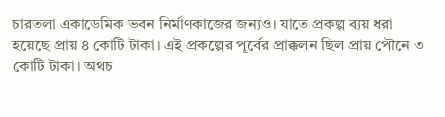চারতলা একাডেমিক ভবন নির্মাণকাজের জন্যও। যাতে প্রকল্প ব্যয় ধরা হয়েছে প্রায় ৪ কোটি টাকা। এই প্রকল্পের পূর্বের প্রাক্কলন ছিল প্রায় পৌনে ৩ কোটি টাকা। অথচ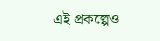এই প্রকল্পেও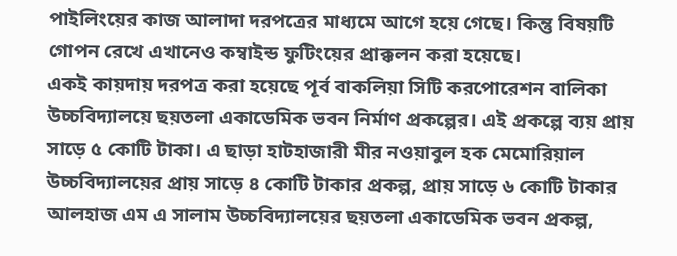পাইলিংয়ের কাজ আলাদা দরপত্রের মাধ্যমে আগে হয়ে গেছে। কিন্তু বিষয়টি গোপন রেখে এখানেও কম্বাইন্ড ফুটিংয়ের প্রাক্কলন করা হয়েছে।
একই কায়দায় দরপত্র করা হয়েছে পূর্ব বাকলিয়া সিটি করপোরেশন বালিকা উচ্চবিদ্যালয়ে ছয়তলা একাডেমিক ভবন নির্মাণ প্রকল্পের। এই প্রকল্পে ব্যয় প্রায় সাড়ে ৫ কোটি টাকা। এ ছাড়া হাটহাজারী মীর নওয়াবুল হক মেমোরিয়াল উচ্চবিদ্যালয়ের প্রায় সাড়ে ৪ কোটি টাকার প্রকল্প, প্রায় সাড়ে ৬ কোটি টাকার আলহাজ এম এ সালাম উচ্চবিদ্যালয়ের ছয়তলা একাডেমিক ভবন প্রকল্প,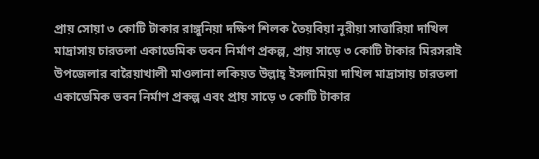প্রায় সোয়া ৩ কোটি টাকার রাঙ্গুনিয়া দক্ষিণ শিলক তৈয়বিয়া নূরীয়া সাত্তারিয়া দাখিল মাদ্রাসায় চারতলা একাডেমিক ভবন নির্মাণ প্রকল্প, প্রায় সাড়ে ৩ কোটি টাকার মিরসরাই উপজেলার বারৈয়াখালী মাওলানা লকিয়ত উল্লাহ্ ইসলামিয়া দাখিল মাদ্রাসায় চারতলা একাডেমিক ভবন নির্মাণ প্রকল্প এবং প্রায় সাড়ে ৩ কোটি টাকার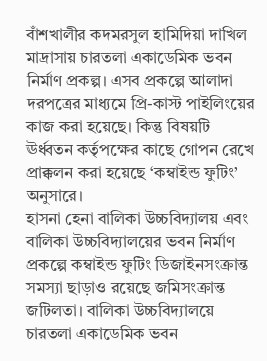বাঁশখালীর কদমরসুল হামিদিয়া দাখিল মাদ্রাসায় চারতলা একাডেমিক ভবন নির্মাণ প্রকল্প। এসব প্রকল্পে আলাদা দরপত্রের মাধ্যমে প্রি-কাস্ট পাইলিংয়ের কাজ করা হয়েছে। কিন্তু বিষয়টি ঊর্ধ্বতন কর্তৃপক্ষের কাছে গোপন রেখে প্রাক্কলন করা হয়েছে ‘কম্বাইন্ড ফুটিং’ অনুসারে।
হাসনা হেনা বালিকা উচ্চবিদ্যালয় এবং বালিকা উচ্চবিদ্যালয়ের ভবন নির্মাণ প্রকল্পে কম্বাইন্ড ফুটিং ডিজাইনসংক্রান্ত সমস্যা ছাড়াও রয়েছে জমিসংক্রান্ত জটিলতা। বালিকা উচ্চবিদ্যালয়ে চারতলা একাডেমিক ভবন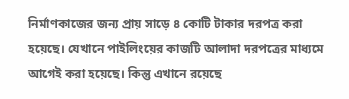নির্মাণকাজের জন্য প্রায় সাড়ে ৪ কোটি টাকার দরপত্র করা হয়েছে। যেখানে পাইলিংয়ের কাজটি আলাদা দরপত্রের মাধ্যমে আগেই করা হয়েছে। কিন্তু এখানে রয়েছে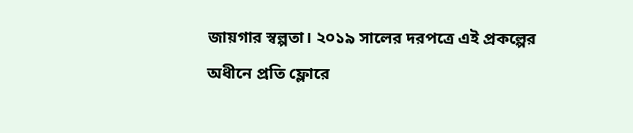জায়গার স্বল্পতা। ২০১৯ সালের দরপত্রে এই প্রকল্পের অধীনে প্রতি ফ্লোরে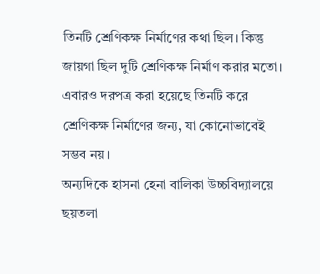তিনটি শ্রেণিকক্ষ নির্মাণের কথা ছিল। কিন্তু জায়গা ছিল দুটি শ্রেণিকক্ষ নির্মাণ করার মতো। এবারও দরপত্র করা হয়েছে তিনটি করে শ্রেণিকক্ষ নির্মাণের জন্য, যা কোনোভাবেই সম্ভব নয়।
অন্যদিকে হাসনা হেনা বালিকা উচ্চবিদ্যালয়ে ছয়তলা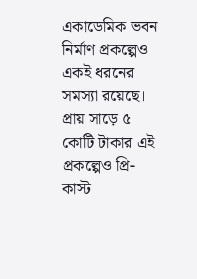একাডেমিক ভবন নির্মাণ প্রকল্পেও একই ধরনের সমস্যা রয়েছে। প্রায় সাড়ে ৫ কোটি টাকার এই প্রকল্পেও প্রি-কাস্ট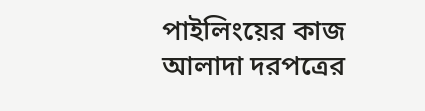পাইলিংয়ের কাজ আলাদা দরপত্রের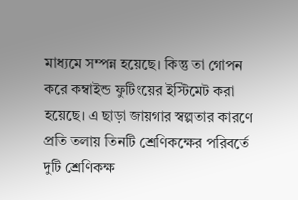মাধ্যমে সম্পন্ন হয়েছে। কিন্তু তা গোপন করে কম্বাইন্ড ফুটিংয়ের ইস্টিমেট করা হয়েছে। এ ছাড়া জায়গার স্বল্পতার কারণে প্রতি তলায় তিনটি শ্রেণিকক্ষের পরিবর্তে দুটি শ্রেণিকক্ষ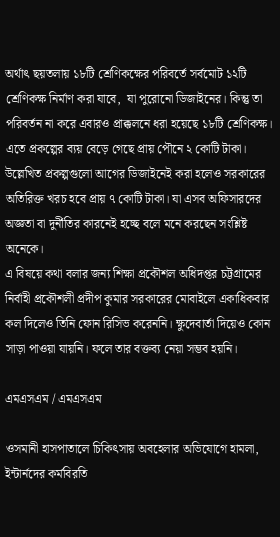অর্থাৎ ছয়তলায় ১৮টি শ্রেণিকক্ষের পরিবর্তে সর্বমোট ১২টি শ্রেণিকক্ষ নির্মাণ করা যাবে,  যা পুরোনো ডিজাইনের। কিন্তু তা পরিবর্তন না করে এবারও প্রাক্কলনে ধরা হয়েছে ১৮টি শ্রেণিকক্ষ। এতে প্রকল্পের ব্যয় বেড়ে গেছে প্রায় পৌনে ২ কোটি টাকা।
উল্লেখিত প্রকল্পগুলো আগের ডিজাইনেই করা হলেও সরকারের অতিরিক্ত খরচ হবে প্রায় ৭ কোটি টাকা। যা এসব অফিসারদের অজ্ঞতা বা দুর্নীতির কারনেই হচ্ছে বলে মনে করছেন সংশ্লিষ্ট অনেকে।
এ বিষয়ে কথা বলার জন্য শিক্ষা প্রকৌশল অধিদপ্তর চট্টগ্রামের নির্বাহী প্রকৌশলী প্রদীপ কুমার সরকারের মোবাইলে একাধিকবার কল দিলেও তিনি ফোন রিসিভ করেননি। ক্ষুদেবার্তা দিয়েও কোন সাড়া পাওয়া যায়নি। ফলে তার বক্তব্য নেয়া সম্ভব হয়নি।

এমএসএম / এমএসএম

ওসমানী হাসপাতালে চিকিৎসায় অবহেলার অভিযোগে হামলা, ইন্টার্নদের কর্মবিরতি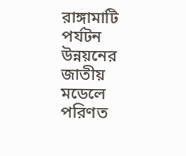রাঙ্গামাটি পর্যটন উন্নয়নের জাতীয় মডেলে পরিণত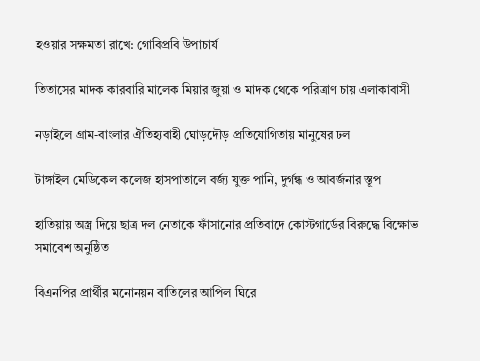হওয়ার সক্ষমতা রাখে: গোবিপ্রবি উপাচার্য

তিতাসের মাদক কারবারি মালেক মিয়ার জুয়া ও মাদক থেকে পরিত্রাণ চায় এলাকাবাসী

নড়াইলে গ্রাম-বাংলার ঐতিহ্যবাহী ঘোড়দৌড় প্রতিযোগিতায় মানুষের ঢল

টাঙ্গাইল মেডিকেল কলেজ হাসপাতালে বর্জ্য যুক্ত পানি, দুর্গন্ধ ও আবর্জনার স্তূপ

হাতিয়ায় অস্ত্র দিয়ে ছাত্র দল নেতাকে ফাঁসানোর প্রতিবাদে কোস্টগার্ডের বিরুদ্ধে বিক্ষোভ সমাবেশ অনুষ্ঠিত

বিএনপির প্রার্থীর মনোনয়ন বাতিলের আপিল ঘিরে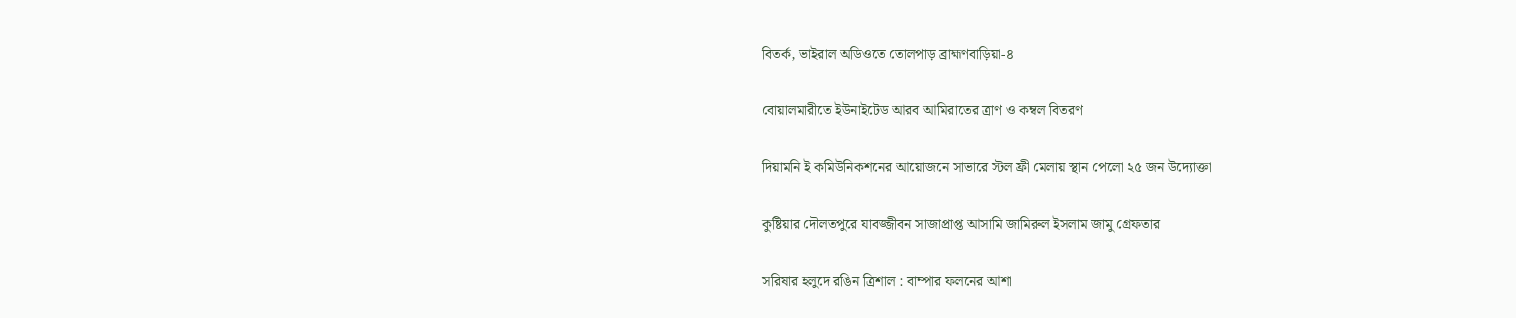বিতর্ক, ভাইরাল অডিওতে তোলপাড় ব্রাহ্মণবাড়িয়া-৪

বোয়ালমারীতে ইউনাইটেড আরব আমিরাতের ত্রাণ ও কম্বল বিতরণ

দিয়ামনি ই কমিউনিকশনের আয়োজনে সাভারে স্টল ফ্রী মেলায় স্থান পেলো ২৫ জন উদ্যোক্তা

কুষ্টিয়ার দৌলতপুরে যাবজ্জীবন সাজাপ্রাপ্ত আসামি জামিরুল ইসলাম জামু গ্রেফতার

সরিষার হলুদে রঙিন ত্রিশাল : বাম্পার ফলনের আশা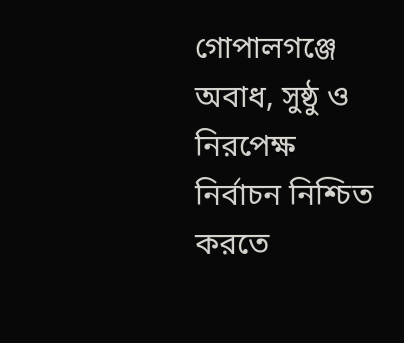গোপালগঞ্জে অবাধ, সুষ্ঠু ও নিরপেক্ষ নির্বাচন নিশ্চিত করতে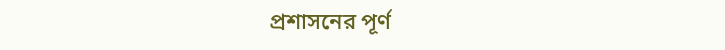প্রশাসনের পূর্ণ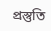প্রস্তুতি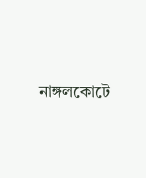নাঙ্গলকোটে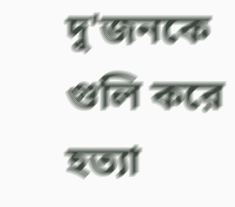দু'জনকে গুলি করে হত্যা